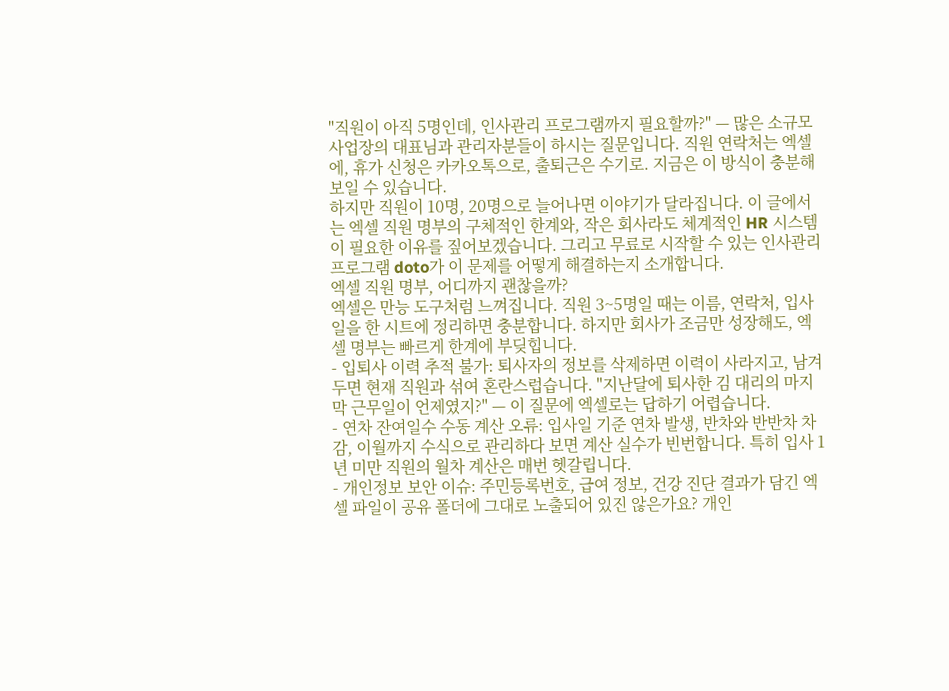"직원이 아직 5명인데, 인사관리 프로그램까지 필요할까?" — 많은 소규모 사업장의 대표님과 관리자분들이 하시는 질문입니다. 직원 연락처는 엑셀에, 휴가 신청은 카카오톡으로, 출퇴근은 수기로. 지금은 이 방식이 충분해 보일 수 있습니다.
하지만 직원이 10명, 20명으로 늘어나면 이야기가 달라집니다. 이 글에서는 엑셀 직원 명부의 구체적인 한계와, 작은 회사라도 체계적인 HR 시스템이 필요한 이유를 짚어보겠습니다. 그리고 무료로 시작할 수 있는 인사관리 프로그램 doto가 이 문제를 어떻게 해결하는지 소개합니다.
엑셀 직원 명부, 어디까지 괜찮을까?
엑셀은 만능 도구처럼 느껴집니다. 직원 3~5명일 때는 이름, 연락처, 입사일을 한 시트에 정리하면 충분합니다. 하지만 회사가 조금만 성장해도, 엑셀 명부는 빠르게 한계에 부딪힙니다.
- 입퇴사 이력 추적 불가: 퇴사자의 정보를 삭제하면 이력이 사라지고, 남겨두면 현재 직원과 섞여 혼란스럽습니다. "지난달에 퇴사한 김 대리의 마지막 근무일이 언제였지?" — 이 질문에 엑셀로는 답하기 어렵습니다.
- 연차 잔여일수 수동 계산 오류: 입사일 기준 연차 발생, 반차와 반반차 차감, 이월까지 수식으로 관리하다 보면 계산 실수가 빈번합니다. 특히 입사 1년 미만 직원의 월차 계산은 매번 헷갈립니다.
- 개인정보 보안 이슈: 주민등록번호, 급여 정보, 건강 진단 결과가 담긴 엑셀 파일이 공유 폴더에 그대로 노출되어 있진 않은가요? 개인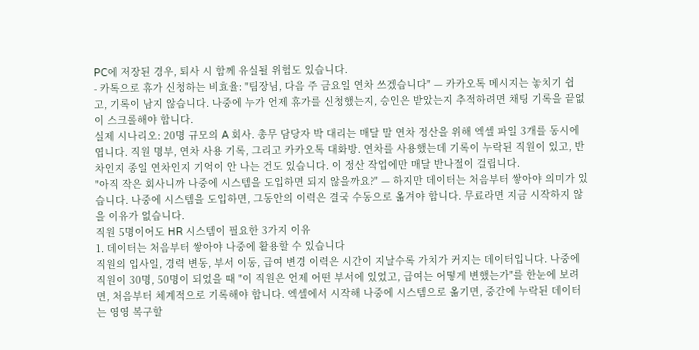PC에 저장된 경우, 퇴사 시 함께 유실될 위험도 있습니다.
- 카톡으로 휴가 신청하는 비효율: "팀장님, 다음 주 금요일 연차 쓰겠습니다" — 카카오톡 메시지는 놓치기 쉽고, 기록이 남지 않습니다. 나중에 누가 언제 휴가를 신청했는지, 승인은 받았는지 추적하려면 채팅 기록을 끝없이 스크롤해야 합니다.
실제 시나리오: 20명 규모의 A 회사. 총무 담당자 박 대리는 매달 말 연차 정산을 위해 엑셀 파일 3개를 동시에 엽니다. 직원 명부, 연차 사용 기록, 그리고 카카오톡 대화방. 연차를 사용했는데 기록이 누락된 직원이 있고, 반차인지 종일 연차인지 기억이 안 나는 건도 있습니다. 이 정산 작업에만 매달 반나절이 걸립니다.
"아직 작은 회사니까 나중에 시스템을 도입하면 되지 않을까요?" — 하지만 데이터는 처음부터 쌓아야 의미가 있습니다. 나중에 시스템을 도입하면, 그동안의 이력은 결국 수동으로 옮겨야 합니다. 무료라면 지금 시작하지 않을 이유가 없습니다.
직원 5명이어도 HR 시스템이 필요한 3가지 이유
1. 데이터는 처음부터 쌓아야 나중에 활용할 수 있습니다
직원의 입사일, 경력 변동, 부서 이동, 급여 변경 이력은 시간이 지날수록 가치가 커지는 데이터입니다. 나중에 직원이 30명, 50명이 되었을 때 "이 직원은 언제 어떤 부서에 있었고, 급여는 어떻게 변했는가"를 한눈에 보려면, 처음부터 체계적으로 기록해야 합니다. 엑셀에서 시작해 나중에 시스템으로 옮기면, 중간에 누락된 데이터는 영영 복구할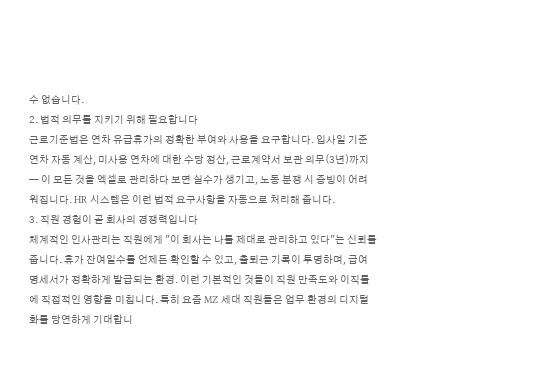수 없습니다.
2. 법적 의무를 지키기 위해 필요합니다
근로기준법은 연차 유급휴가의 정확한 부여와 사용을 요구합니다. 입사일 기준 연차 자동 계산, 미사용 연차에 대한 수당 정산, 근로계약서 보관 의무(3년)까지 — 이 모든 것을 엑셀로 관리하다 보면 실수가 생기고, 노동 분쟁 시 증빙이 어려워집니다. HR 시스템은 이런 법적 요구사항을 자동으로 처리해 줍니다.
3. 직원 경험이 곧 회사의 경쟁력입니다
체계적인 인사관리는 직원에게 "이 회사는 나를 제대로 관리하고 있다"는 신뢰를 줍니다. 휴가 잔여일수를 언제든 확인할 수 있고, 출퇴근 기록이 투명하며, 급여 명세서가 정확하게 발급되는 환경. 이런 기본적인 것들이 직원 만족도와 이직률에 직접적인 영향을 미칩니다. 특히 요즘 MZ 세대 직원들은 업무 환경의 디지털화를 당연하게 기대합니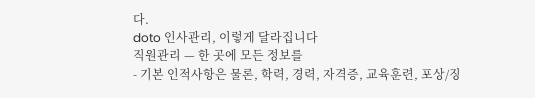다.
doto 인사관리, 이렇게 달라집니다
직원관리 — 한 곳에 모든 정보를
- 기본 인적사항은 물론, 학력, 경력, 자격증, 교육훈련, 포상/징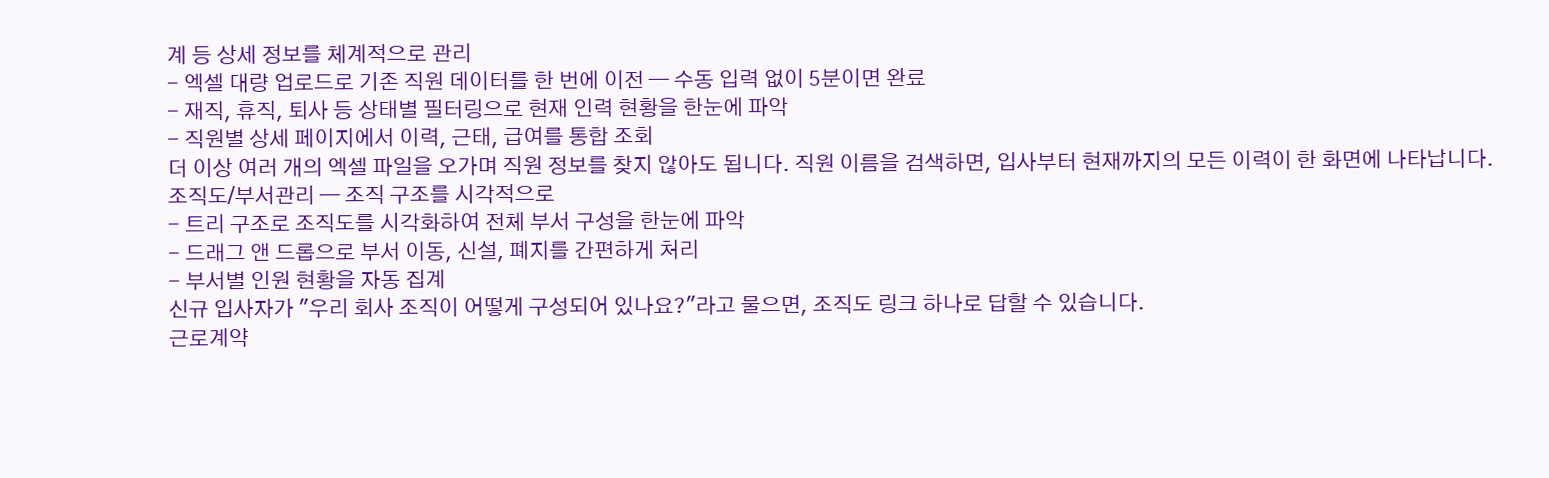계 등 상세 정보를 체계적으로 관리
- 엑셀 대량 업로드로 기존 직원 데이터를 한 번에 이전 — 수동 입력 없이 5분이면 완료
- 재직, 휴직, 퇴사 등 상태별 필터링으로 현재 인력 현황을 한눈에 파악
- 직원별 상세 페이지에서 이력, 근태, 급여를 통합 조회
더 이상 여러 개의 엑셀 파일을 오가며 직원 정보를 찾지 않아도 됩니다. 직원 이름을 검색하면, 입사부터 현재까지의 모든 이력이 한 화면에 나타납니다.
조직도/부서관리 — 조직 구조를 시각적으로
- 트리 구조로 조직도를 시각화하여 전체 부서 구성을 한눈에 파악
- 드래그 앤 드롭으로 부서 이동, 신설, 폐지를 간편하게 처리
- 부서별 인원 현황을 자동 집계
신규 입사자가 "우리 회사 조직이 어떻게 구성되어 있나요?"라고 물으면, 조직도 링크 하나로 답할 수 있습니다.
근로계약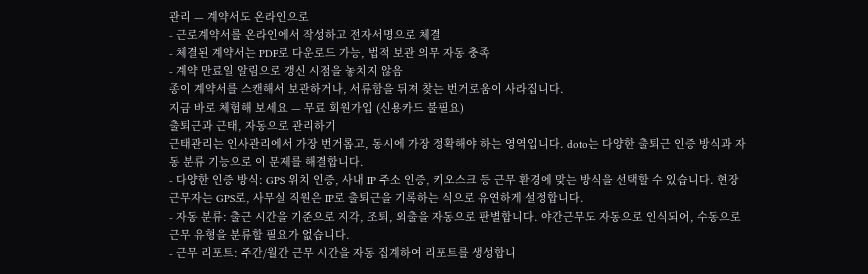관리 — 계약서도 온라인으로
- 근로계약서를 온라인에서 작성하고 전자서명으로 체결
- 체결된 계약서는 PDF로 다운로드 가능, 법적 보관 의무 자동 충족
- 계약 만료일 알림으로 갱신 시점을 놓치지 않음
종이 계약서를 스캔해서 보관하거나, 서류함을 뒤져 찾는 번거로움이 사라집니다.
지금 바로 체험해 보세요 — 무료 회원가입 (신용카드 불필요)
출퇴근과 근태, 자동으로 관리하기
근태관리는 인사관리에서 가장 번거롭고, 동시에 가장 정확해야 하는 영역입니다. doto는 다양한 출퇴근 인증 방식과 자동 분류 기능으로 이 문제를 해결합니다.
- 다양한 인증 방식: GPS 위치 인증, 사내 IP 주소 인증, 키오스크 등 근무 환경에 맞는 방식을 선택할 수 있습니다. 현장 근무자는 GPS로, 사무실 직원은 IP로 출퇴근을 기록하는 식으로 유연하게 설정합니다.
- 자동 분류: 출근 시간을 기준으로 지각, 조퇴, 외출을 자동으로 판별합니다. 야간근무도 자동으로 인식되어, 수동으로 근무 유형을 분류할 필요가 없습니다.
- 근무 리포트: 주간/월간 근무 시간을 자동 집계하여 리포트를 생성합니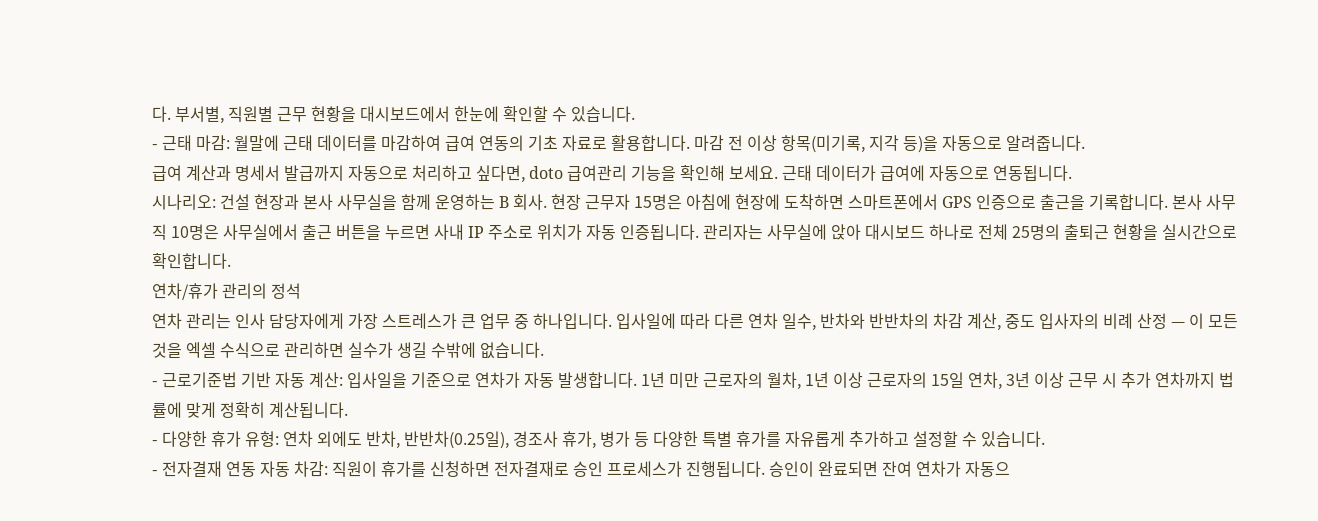다. 부서별, 직원별 근무 현황을 대시보드에서 한눈에 확인할 수 있습니다.
- 근태 마감: 월말에 근태 데이터를 마감하여 급여 연동의 기초 자료로 활용합니다. 마감 전 이상 항목(미기록, 지각 등)을 자동으로 알려줍니다.
급여 계산과 명세서 발급까지 자동으로 처리하고 싶다면, doto 급여관리 기능을 확인해 보세요. 근태 데이터가 급여에 자동으로 연동됩니다.
시나리오: 건설 현장과 본사 사무실을 함께 운영하는 B 회사. 현장 근무자 15명은 아침에 현장에 도착하면 스마트폰에서 GPS 인증으로 출근을 기록합니다. 본사 사무직 10명은 사무실에서 출근 버튼을 누르면 사내 IP 주소로 위치가 자동 인증됩니다. 관리자는 사무실에 앉아 대시보드 하나로 전체 25명의 출퇴근 현황을 실시간으로 확인합니다.
연차/휴가 관리의 정석
연차 관리는 인사 담당자에게 가장 스트레스가 큰 업무 중 하나입니다. 입사일에 따라 다른 연차 일수, 반차와 반반차의 차감 계산, 중도 입사자의 비례 산정 — 이 모든 것을 엑셀 수식으로 관리하면 실수가 생길 수밖에 없습니다.
- 근로기준법 기반 자동 계산: 입사일을 기준으로 연차가 자동 발생합니다. 1년 미만 근로자의 월차, 1년 이상 근로자의 15일 연차, 3년 이상 근무 시 추가 연차까지 법률에 맞게 정확히 계산됩니다.
- 다양한 휴가 유형: 연차 외에도 반차, 반반차(0.25일), 경조사 휴가, 병가 등 다양한 특별 휴가를 자유롭게 추가하고 설정할 수 있습니다.
- 전자결재 연동 자동 차감: 직원이 휴가를 신청하면 전자결재로 승인 프로세스가 진행됩니다. 승인이 완료되면 잔여 연차가 자동으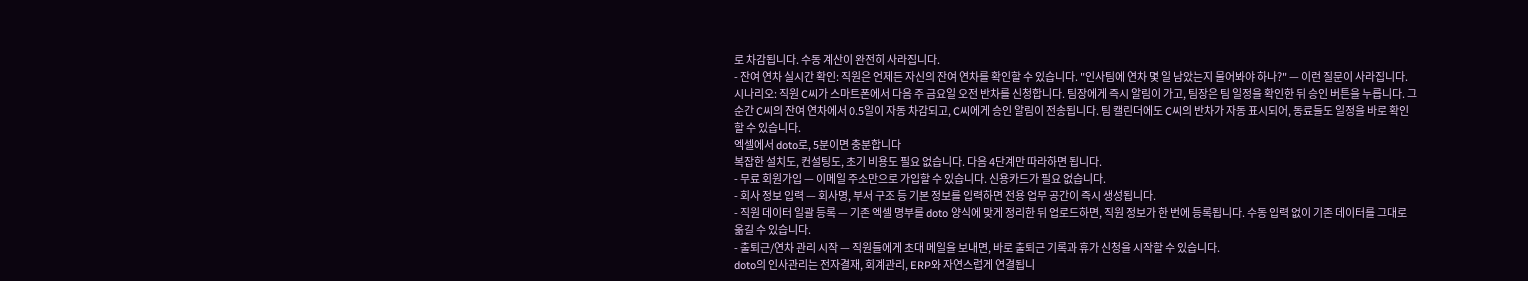로 차감됩니다. 수동 계산이 완전히 사라집니다.
- 잔여 연차 실시간 확인: 직원은 언제든 자신의 잔여 연차를 확인할 수 있습니다. "인사팀에 연차 몇 일 남았는지 물어봐야 하나?" — 이런 질문이 사라집니다.
시나리오: 직원 C씨가 스마트폰에서 다음 주 금요일 오전 반차를 신청합니다. 팀장에게 즉시 알림이 가고, 팀장은 팀 일정을 확인한 뒤 승인 버튼을 누릅니다. 그 순간 C씨의 잔여 연차에서 0.5일이 자동 차감되고, C씨에게 승인 알림이 전송됩니다. 팀 캘린더에도 C씨의 반차가 자동 표시되어, 동료들도 일정을 바로 확인할 수 있습니다.
엑셀에서 doto로, 5분이면 충분합니다
복잡한 설치도, 컨설팅도, 초기 비용도 필요 없습니다. 다음 4단계만 따라하면 됩니다.
- 무료 회원가입 — 이메일 주소만으로 가입할 수 있습니다. 신용카드가 필요 없습니다.
- 회사 정보 입력 — 회사명, 부서 구조 등 기본 정보를 입력하면 전용 업무 공간이 즉시 생성됩니다.
- 직원 데이터 일괄 등록 — 기존 엑셀 명부를 doto 양식에 맞게 정리한 뒤 업로드하면, 직원 정보가 한 번에 등록됩니다. 수동 입력 없이 기존 데이터를 그대로 옮길 수 있습니다.
- 출퇴근/연차 관리 시작 — 직원들에게 초대 메일을 보내면, 바로 출퇴근 기록과 휴가 신청을 시작할 수 있습니다.
doto의 인사관리는 전자결재, 회계관리, ERP와 자연스럽게 연결됩니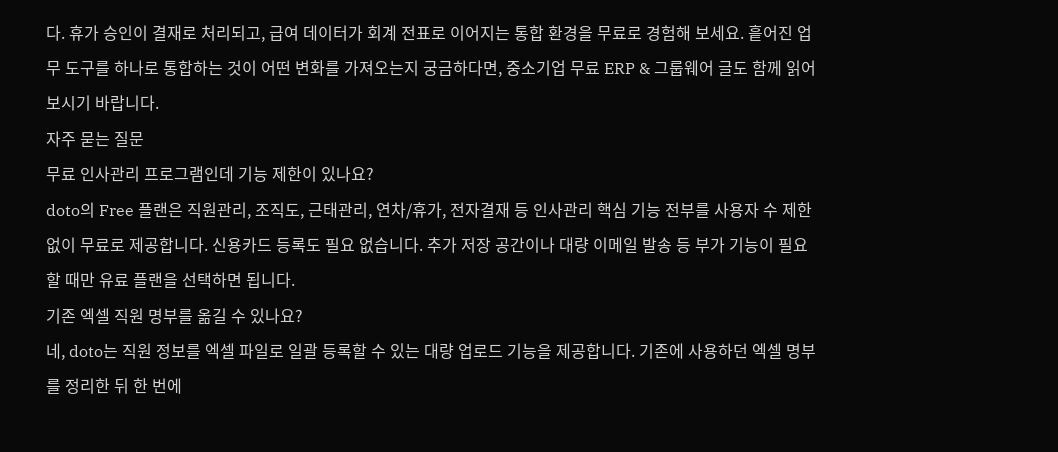다. 휴가 승인이 결재로 처리되고, 급여 데이터가 회계 전표로 이어지는 통합 환경을 무료로 경험해 보세요. 흩어진 업무 도구를 하나로 통합하는 것이 어떤 변화를 가져오는지 궁금하다면, 중소기업 무료 ERP & 그룹웨어 글도 함께 읽어보시기 바랍니다.
자주 묻는 질문
무료 인사관리 프로그램인데 기능 제한이 있나요?
doto의 Free 플랜은 직원관리, 조직도, 근태관리, 연차/휴가, 전자결재 등 인사관리 핵심 기능 전부를 사용자 수 제한 없이 무료로 제공합니다. 신용카드 등록도 필요 없습니다. 추가 저장 공간이나 대량 이메일 발송 등 부가 기능이 필요할 때만 유료 플랜을 선택하면 됩니다.
기존 엑셀 직원 명부를 옮길 수 있나요?
네, doto는 직원 정보를 엑셀 파일로 일괄 등록할 수 있는 대량 업로드 기능을 제공합니다. 기존에 사용하던 엑셀 명부를 정리한 뒤 한 번에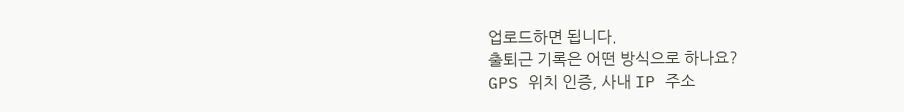업로드하면 됩니다.
출퇴근 기록은 어떤 방식으로 하나요?
GPS 위치 인증, 사내 IP 주소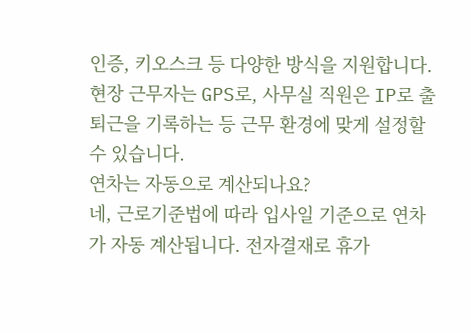인증, 키오스크 등 다양한 방식을 지원합니다. 현장 근무자는 GPS로, 사무실 직원은 IP로 출퇴근을 기록하는 등 근무 환경에 맞게 설정할 수 있습니다.
연차는 자동으로 계산되나요?
네, 근로기준법에 따라 입사일 기준으로 연차가 자동 계산됩니다. 전자결재로 휴가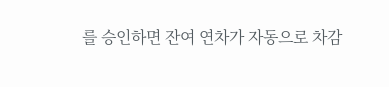를 승인하면 잔여 연차가 자동으로 차감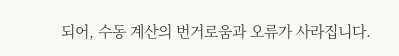되어, 수동 계산의 번거로움과 오류가 사라집니다.